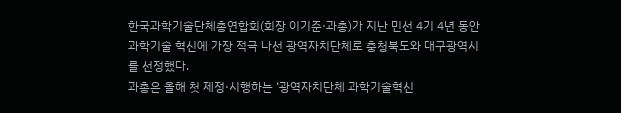한국과학기술단체총연합회(회장 이기준·과총)가 지난 민선 4기 4년 동안 과학기술 혁신에 가장 적극 나선 광역자치단체로 충청북도와 대구광역시를 선정했다.
과총은 올해 첫 제정·시행하는 ‘광역자치단체 과학기술혁신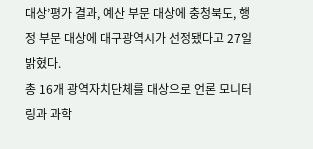대상’평가 결과, 예산 부문 대상에 충청북도, 행정 부문 대상에 대구광역시가 선정됐다고 27일 밝혔다.
총 16개 광역자치단체를 대상으로 언론 모니터링과 과학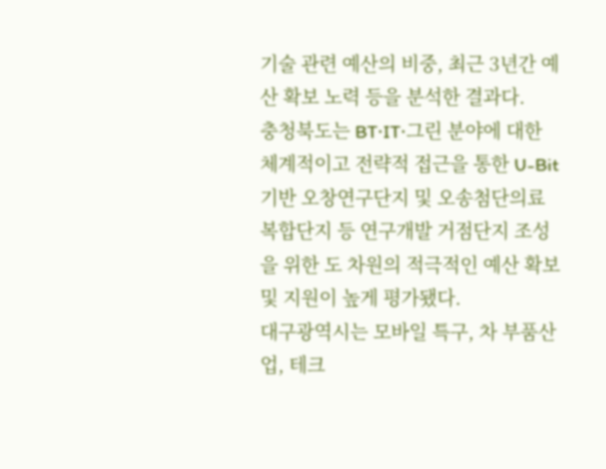기술 관련 예산의 비중, 최근 3년간 예산 확보 노력 등을 분석한 결과다.
충청북도는 BT·IT·그린 분야에 대한 체계적이고 전략적 접근을 통한 U-Bit 기반 오창연구단지 및 오송첨단의료복합단지 등 연구개발 거점단지 조성을 위한 도 차원의 적극적인 예산 확보 및 지원이 높게 평가됐다.
대구광역시는 모바일 특구, 차 부품산업, 테크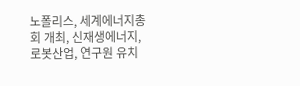노폴리스, 세계에너지총회 개최, 신재생에너지, 로봇산업, 연구원 유치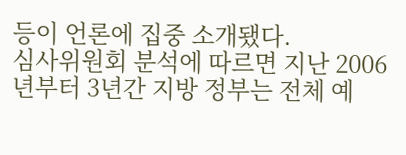등이 언론에 집중 소개됐다.
심사위원회 분석에 따르면 지난 2006년부터 3년간 지방 정부는 전체 예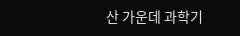산 가운데 과학기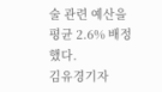술 관련 예산을 평균 2.6% 배정했다.
김유경기자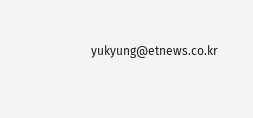yukyung@etnews.co.kr